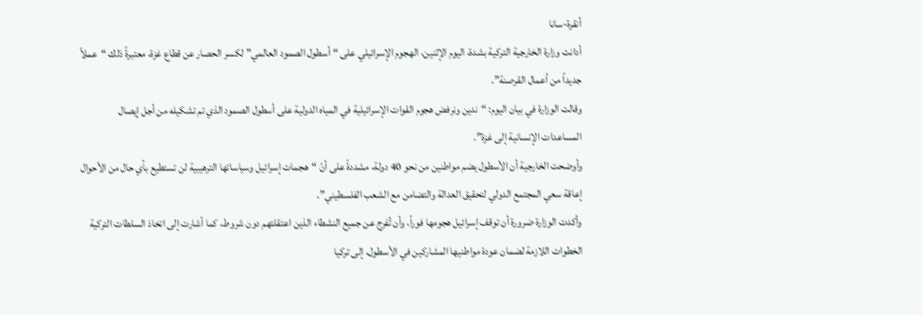أنقرة-سانا
أدانت وزارة الخارجية التركية بشدة، اليوم الإثنين، الهجوم الإسرائيلي على “أسطول الصمود العالمي” لكسر الحصار عن قطاع غزة، معتبرةً ذلك “عملاً جديداً من أعمال القرصنة”.
وقالت الوزارة في بيان اليوم: “ندين ونرفض هجوم القوات الإسرائيلية في المياه الدولية على أسطول الصمود الذي تم تشكيله من أجل إيصال المساعدات الإنسانية إلى غزة”.
وأوضحت الخارجية أن الأسطول يضم مواطنين من نحو 40 دولة، مشددةً على أنّ “هجمات إسرائيل وسياساتها الترهيبية لن تستطيع بأي حال من الأحوال إعاقة سعي المجتمع الدولي لتحقيق العدالة والتضامن مع الشعب الفلسطيني”.
وأكدت الوزارة ضرورة أن توقف إسرائيل هجومها فوراً، وأن تُفرج عن جميع النشطاء الذين اعتقلتهم دون شروط، كما أشارت إلى اتخاذ السلطات التركية الخطوات اللازمة لضمان عودة مواطنيها المشاركين في الأسطول، إلى تركيا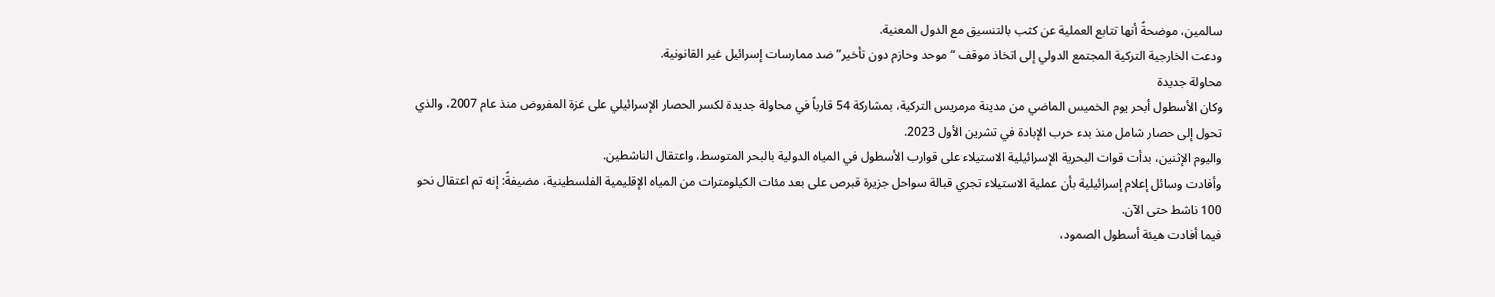سالمين، موضحةً أنها تتابع العملية عن كثب بالتنسيق مع الدول المعنية.
ودعت الخارجية التركية المجتمع الدولي إلى اتخاذ موقف “موحد وحازم دون تأخير” ضد ممارسات إسرائيل غير القانونية.
محاولة جديدة
وكان الأسطول أبحر يوم الخميس الماضي من مدينة مرمريس التركية، بمشاركة 54 قارباً في محاولة جديدة لكسر الحصار الإسرائيلي على غزة المفروض منذ عام 2007، والذي تحول إلى حصار شامل منذ بدء حرب الإبادة في تشرين الأول 2023.
واليوم الإثنين، بدأت قوات البحرية الإسرائيلية الاستيلاء على قوارب الأسطول في المياه الدولية بالبحر المتوسط، واعتقال الناشطين.
وأفادت وسائل إعلام إسرائيلية بأن عملية الاستيلاء تجري قبالة سواحل جزيرة قبرص على بعد مئات الكيلومترات من المياه الإقليمية الفلسطينية، مضيفةً: إنه تم اعتقال نحو 100 ناشط حتى الآن.
فيما أفادت هيئة أسطول الصمود،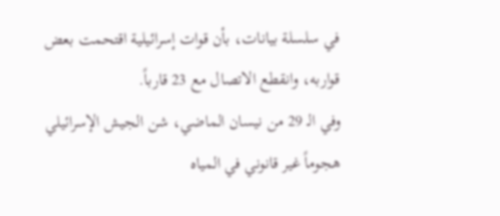في سلسلة بيانات، بأن قوات إسرائيلية اقتحمت بعض قواربه، وانقطع الاتصال مع 23 قارباً.
وفي الـ 29 من نيسان الماضي، شن الجيش الإسرائيلي هجوماً غير قانوني في المياه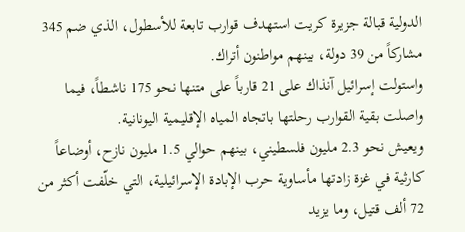الدولية قبالة جزيرة كريت استهدف قوارب تابعة للأسطول، الذي ضم 345 مشاركاً من 39 دولة، بينهم مواطنون أتراك.
واستولت إسرائيل آنذاك على 21 قارباً على متنها نحو 175 ناشطاً، فيما واصلت بقية القوارب رحلتها باتجاه المياه الإقليمية اليونانية.
ويعيش نحو 2.3 مليون فلسطيني، بينهم حوالي 1.5 مليون نازح، أوضاعاً كارثية في غزة زادتها مأساوية حرب الإبادة الإسرائيلية، التي خلّفت أكثر من 72 ألف قتيل، وما يزيد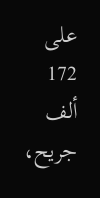على 172 ألف جريح،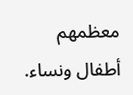معظمهم أطفال ونساء.